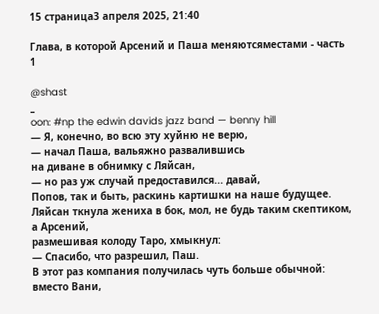15 страница3 апреля 2025, 21:40

Глава, в которой Арсений и Паша меняютсяместами - часть 1

@shast
_
oon: #np the edwin davids jazz band — benny hill
— Я, конечно, во всю эту хуйню не верю,
— начал Паша, вальяжно развалившись
на диване в обнимку с Ляйсан,
— но раз уж случай предоставился... давай,
Попов, так и быть, раскинь картишки на наше будущее.
Ляйсан ткнула жениха в бок, мол, не будь таким скептиком, а Арсений,
размешивая колоду Таро, хмыкнул:
— Спасибо, что разрешил, Паш.
В этот раз компания получилась чуть больше обычной: вместо Вани,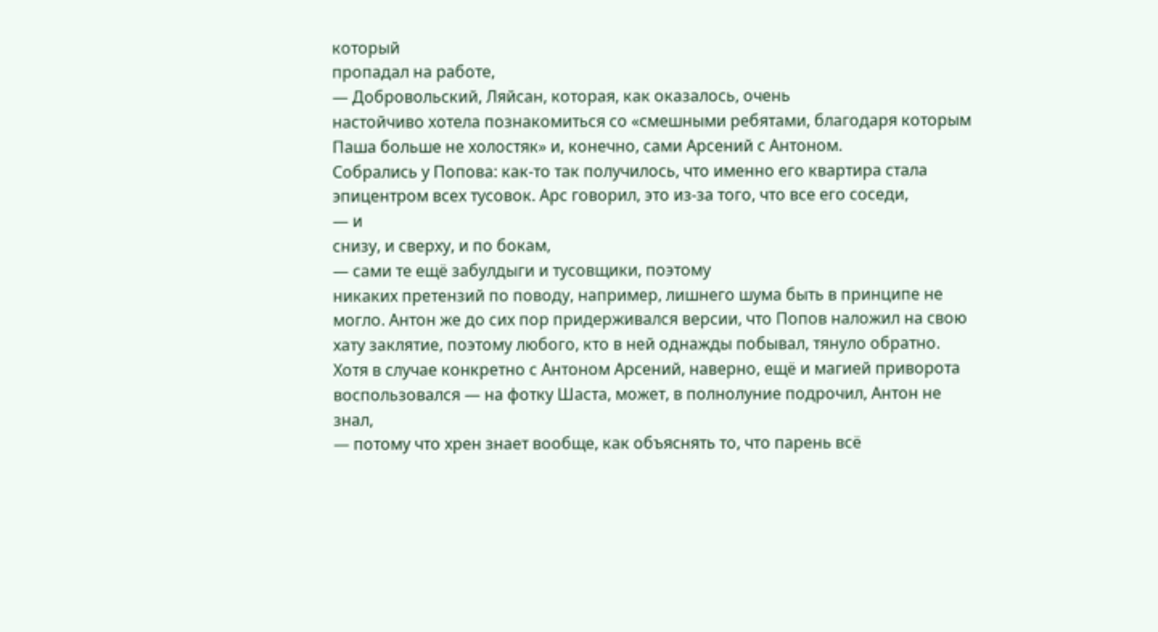который
пропадал на работе,
— Добровольский, Ляйсан, которая, как оказалось, очень
настойчиво хотела познакомиться со «смешными ребятами, благодаря которым
Паша больше не холостяк» и, конечно, сами Арсений с Антоном.
Собрались у Попова: как-то так получилось, что именно его квартира стала
эпицентром всех тусовок. Арс говорил, это из-за того, что все его соседи,
— и
снизу, и сверху, и по бокам,
— сами те ещё забулдыги и тусовщики, поэтому
никаких претензий по поводу, например, лишнего шума быть в принципе не
могло. Антон же до сих пор придерживался версии, что Попов наложил на свою
хату заклятие, поэтому любого, кто в ней однажды побывал, тянуло обратно.
Хотя в случае конкретно с Антоном Арсений, наверно, ещё и магией приворота
воспользовался — на фотку Шаста, может, в полнолуние подрочил, Антон не
знал,
— потому что хрен знает вообще, как объяснять то, что парень всё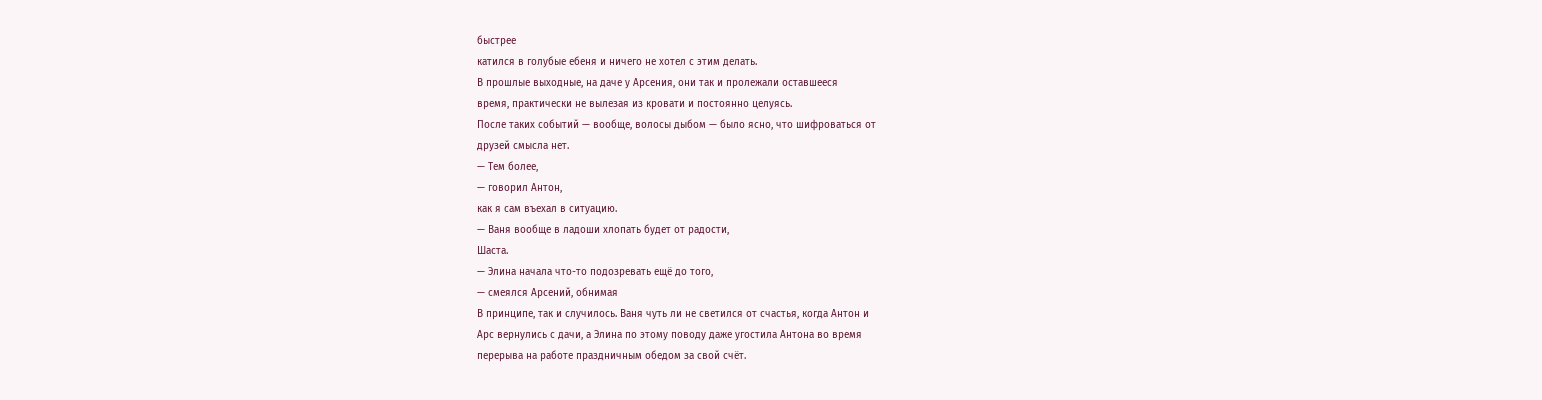быстрее
катился в голубые ебеня и ничего не хотел с этим делать.
В прошлые выходные, на даче у Арсения, они так и пролежали оставшееся
время, практически не вылезая из кровати и постоянно целуясь.
После таких событий — вообще, волосы дыбом — было ясно, что шифроваться от
друзей смысла нет.
— Тем более,
— говорил Антон,
как я сам въехал в ситуацию.
— Ваня вообще в ладоши хлопать будет от радости,
Шаста.
— Элина начала что-то подозревать ещё до того,
— смеялся Арсений, обнимая
В принципе, так и случилось. Ваня чуть ли не светился от счастья, когда Антон и
Арс вернулись с дачи, а Элина по этому поводу даже угостила Антона во время
перерыва на работе праздничным обедом за свой счёт.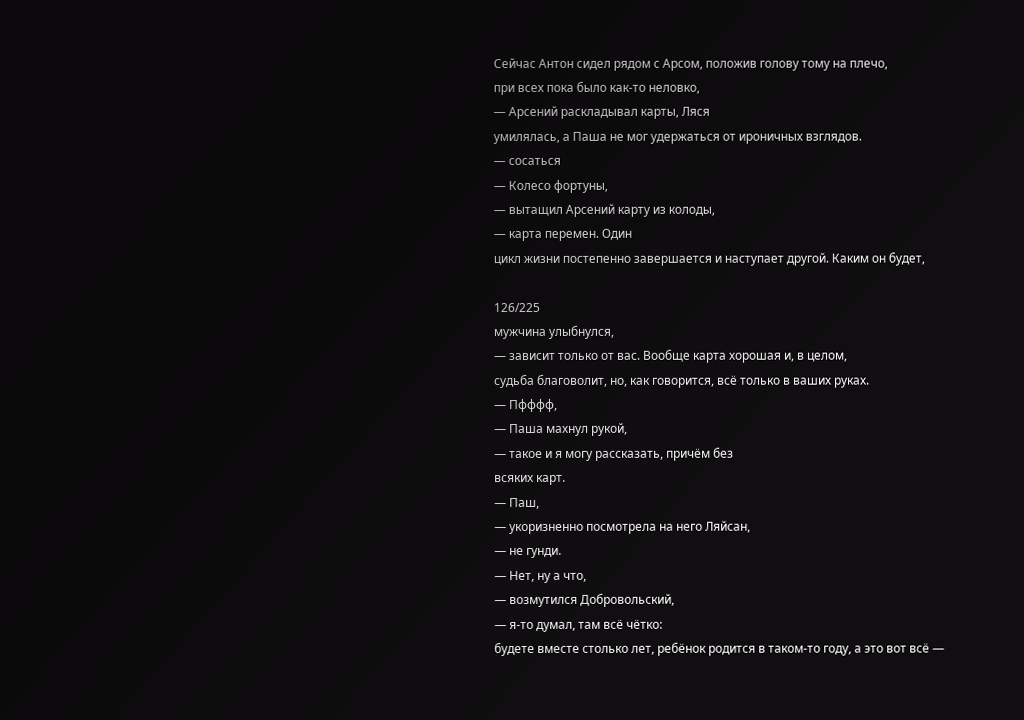Сейчас Антон сидел рядом с Арсом, положив голову тому на плечо,
при всех пока было как-то неловко,
— Арсений раскладывал карты, Ляся
умилялась, а Паша не мог удержаться от ироничных взглядов.
— сосаться
— Колесо фортуны,
— вытащил Арсений карту из колоды,
— карта перемен. Один
цикл жизни постепенно завершается и наступает другой. Каким он будет,

126/225
мужчина улыбнулся,
— зависит только от вас. Вообще карта хорошая и, в целом,
судьба благоволит, но, как говорится, всё только в ваших руках.
— Пфффф,
— Паша махнул рукой,
— такое и я могу рассказать, причём без
всяких карт.
— Паш,
— укоризненно посмотрела на него Ляйсан,
— не гунди.
— Нет, ну а что,
— возмутился Добровольский,
— я-то думал, там всё чётко:
будете вместе столько лет, ребёнок родится в таком-то году, а это вот всё —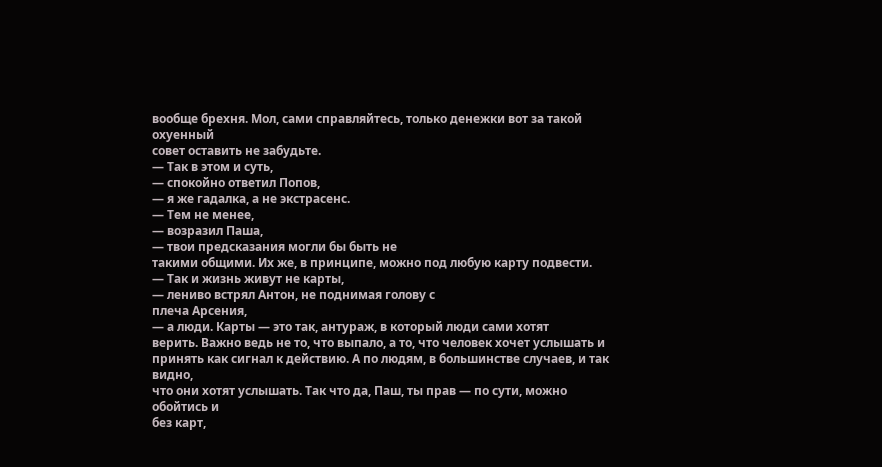вообще брехня. Мол, сами справляйтесь, только денежки вот за такой охуенный
совет оставить не забудьте.
— Так в этом и суть,
— спокойно ответил Попов,
— я же гадалка, а не экстрасенс.
— Тем не менее,
— возразил Паша,
— твои предсказания могли бы быть не
такими общими. Их же, в принципе, можно под любую карту подвести.
— Так и жизнь живут не карты,
— лениво встрял Антон, не поднимая голову с
плеча Арсения,
— а люди. Карты — это так, антураж, в который люди сами хотят
верить. Важно ведь не то, что выпало, а то, что человек хочет услышать и
принять как сигнал к действию. А по людям, в большинстве случаев, и так видно,
что они хотят услышать. Так что да, Паш, ты прав — по сути, можно обойтись и
без карт,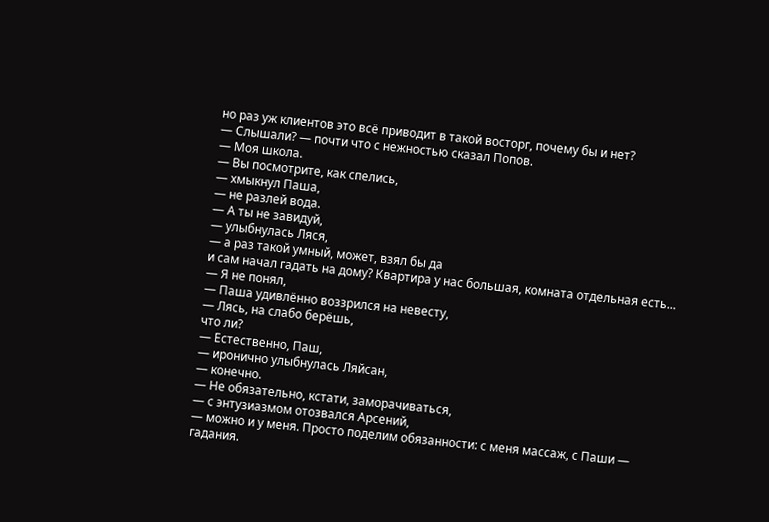но раз уж клиентов это всё приводит в такой восторг, почему бы и нет?
— Слышали? — почти что с нежностью сказал Попов.
— Моя школа.
— Вы посмотрите, как спелись,
— хмыкнул Паша,
— не разлей вода.
— А ты не завидуй,
— улыбнулась Ляся,
— а раз такой умный, может, взял бы да
и сам начал гадать на дому? Квартира у нас большая, комната отдельная есть...
— Я не понял,
— Паша удивлённо воззрился на невесту,
— Лясь, на слабо берёшь,
что ли?
— Естественно, Паш,
— иронично улыбнулась Ляйсан,
— конечно.
— Не обязательно, кстати, заморачиваться,
— с энтузиазмом отозвался Арсений,
— можно и у меня. Просто поделим обязанности: с меня массаж, с Паши —
гадания.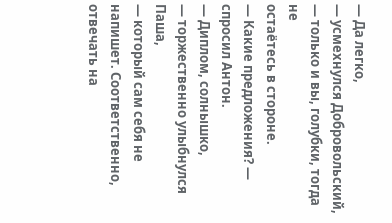— Да легко,
— усмехнулся Добровольский,
— только и вы, голубки, тогда не
остаётесь в стороне.
— Какие предложения? — спросил Антон.
— Диплом, солнышко,
— торжественно улыбнулся Паша,
— который сам себя не
напишет. Соответственно, отвечать на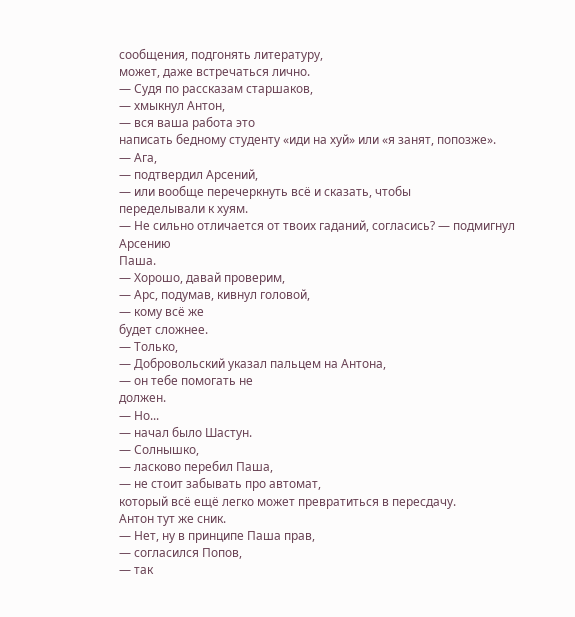сообщения, подгонять литературу,
может, даже встречаться лично.
— Судя по рассказам старшаков,
— хмыкнул Антон,
— вся ваша работа это
написать бедному студенту «иди на хуй» или «я занят, попозже».
— Ага,
— подтвердил Арсений,
— или вообще перечеркнуть всё и сказать, чтобы
переделывали к хуям.
— Не сильно отличается от твоих гаданий, согласись? — подмигнул Арсению
Паша.
— Хорошо, давай проверим,
— Арс, подумав, кивнул головой,
— кому всё же
будет сложнее.
— Только,
— Добровольский указал пальцем на Антона,
— он тебе помогать не
должен.
— Но...
— начал было Шастун.
— Солнышко,
— ласково перебил Паша,
— не стоит забывать про автомат,
который всё ещё легко может превратиться в пересдачу.
Антон тут же сник.
— Нет, ну в принципе Паша прав,
— согласился Попов,
— так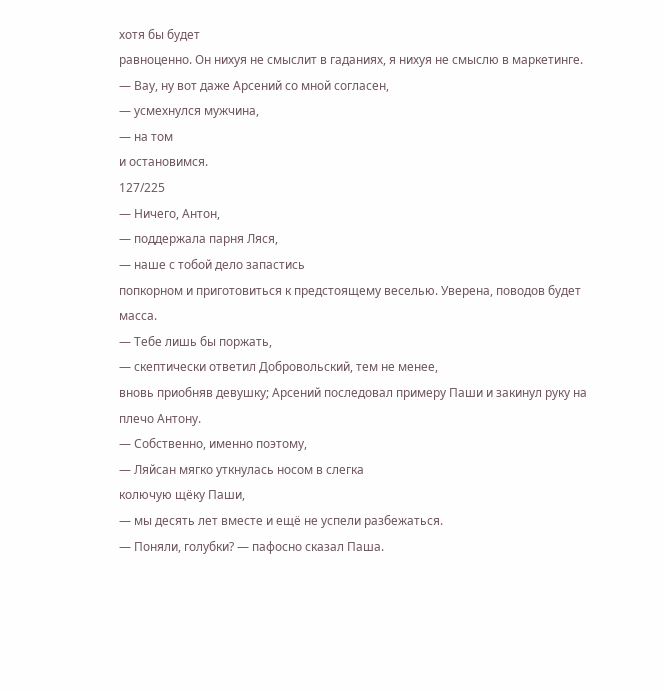хотя бы будет
равноценно. Он нихуя не смыслит в гаданиях, я нихуя не смыслю в маркетинге.
— Вау, ну вот даже Арсений со мной согласен,
— усмехнулся мужчина,
— на том
и остановимся.
127/225
— Ничего, Антон,
— поддержала парня Ляся,
— наше с тобой дело запастись
попкорном и приготовиться к предстоящему веселью. Уверена, поводов будет
масса.
— Тебе лишь бы поржать,
— скептически ответил Добровольский, тем не менее,
вновь приобняв девушку; Арсений последовал примеру Паши и закинул руку на
плечо Антону.
— Собственно, именно поэтому,
— Ляйсан мягко уткнулась носом в слегка
колючую щёку Паши,
— мы десять лет вместе и ещё не успели разбежаться.
— Поняли, голубки? — пафосно сказал Паша.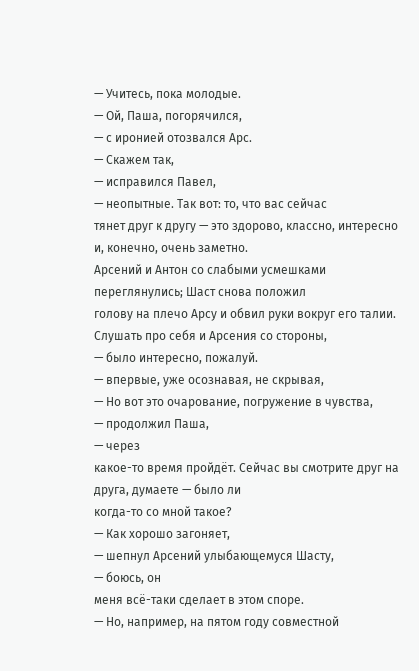— Учитесь, пока молодые.
— Ой, Паша, погорячился,
— с иронией отозвался Арс.
— Скажем так,
— исправился Павел,
— неопытные. Так вот: то, что вас сейчас
тянет друг к другу — это здорово, классно, интересно и, конечно, очень заметно.
Арсений и Антон со слабыми усмешками переглянулись; Шаст снова положил
голову на плечо Арсу и обвил руки вокруг его талии.
Слушать про себя и Арсения со стороны,
— было интересно, пожалуй.
— впервые, уже осознавая, не скрывая,
— Но вот это очарование, погружение в чувства,
— продолжил Паша,
— через
какое-то время пройдёт. Сейчас вы смотрите друг на друга, думаете — было ли
когда-то со мной такое?
— Как хорошо загоняет,
— шепнул Арсений улыбающемуся Шасту,
— боюсь, он
меня всё-таки сделает в этом споре.
— Но, например, на пятом году совместной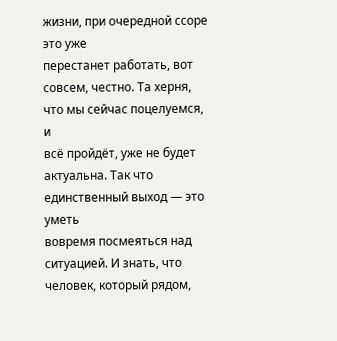жизни, при очередной ссоре это уже
перестанет работать, вот совсем, честно. Та херня, что мы сейчас поцелуемся, и
всё пройдёт, уже не будет актуальна. Так что единственный выход — это уметь
вовремя посмеяться над ситуацией. И знать, что человек, который рядом,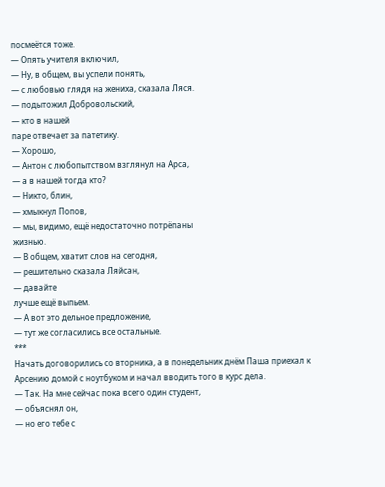посмеётся тоже.
— Опять учителя включил,
— Ну, в общем, вы успели понять,
— с любовью глядя на жениха, сказала Ляся.
— подытожил Добровольский,
— кто в нашей
паре отвечает за патетику.
— Хорошо,
— Антон с любопытством взглянул на Арса,
— а в нашей тогда кто?
— Никто, блин,
— хмыкнул Попов,
— мы, видимо, ещё недостаточно потрёпаны
жизнью.
— В общем, хватит слов на сегодня,
— решительно сказала Ляйсан,
— давайте
лучше ещё выпьем.
— А вот это дельное предложение,
— тут же согласились все остальные.
***
Начать договорились со вторника, а в понедельник днём Паша приехал к
Арсению домой с ноутбуком и начал вводить того в курс дела.
— Так. На мне сейчас пока всего один студент,
— объяснял он,
— но его тебе с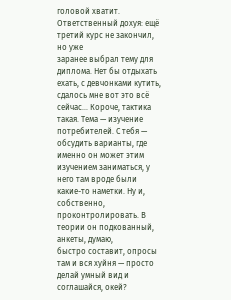головой хватит. Ответственный дохуя: ещё третий курс не закончил, но уже
заранее выбрал тему для диплома. Нет бы отдыхать ехать, с девчонками кутить,
сдалось мне вот это всё сейчас... Короче, тактика такая. Тема — изучение
потребителей. С тебя — обсудить варианты, где именно он может этим
изучением заниматься, у него там вроде были какие-то наметки. Ну и,
собственно, проконтролировать. В теории он подкованный, анкеты, думаю,
быстро составит, опросы там и вся хуйня — просто делай умный вид и
соглашайся, окей?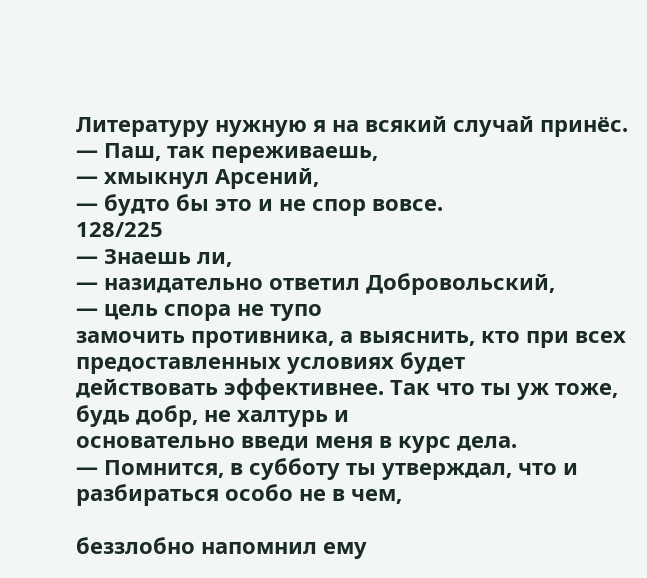Литературу нужную я на всякий случай принёс.
— Паш, так переживаешь,
— хмыкнул Арсений,
— будто бы это и не спор вовсе.
128/225
— Знаешь ли,
— назидательно ответил Добровольский,
— цель спора не тупо
замочить противника, а выяснить, кто при всех предоставленных условиях будет
действовать эффективнее. Так что ты уж тоже, будь добр, не халтурь и
основательно введи меня в курс дела.
— Помнится, в субботу ты утверждал, что и разбираться особо не в чем,

беззлобно напомнил ему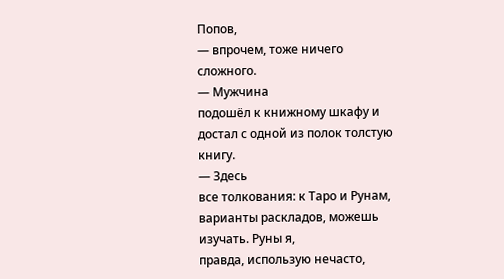Попов,
— впрочем, тоже ничего сложного.
— Мужчина
подошёл к книжному шкафу и достал с одной из полок толстую книгу.
— Здесь
все толкования: к Таро и Рунам, варианты раскладов, можешь изучать. Руны я,
правда, использую нечасто,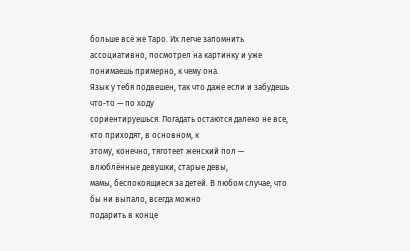больше всё же Таро. Их легче запомнить
ассоциативно, посмотрел на картинку и уже понимаешь примерно, к чему она.
Язык у тебя подвешен, так что даже если и забудешь что-то — по ходу
сориентируешься. Погадать остаются далеко не все, кто приходят, в основном, к
этому, конечно, тяготеет женский пол — влюблённые девушки, старые девы,
мамы, беспокоящиеся за детей. В любом случае, что бы ни выпало, всегда можно
подарить в конце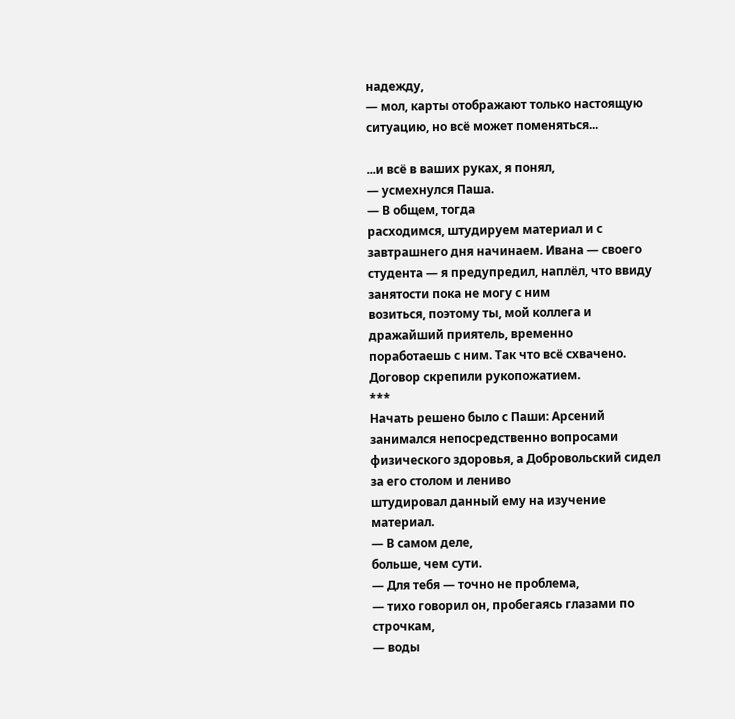надежду,
— мол, карты отображают только настоящую
ситуацию, но всё может поменяться...

...и всё в ваших руках, я понял,
— усмехнулся Паша.
— В общем, тогда
расходимся, штудируем материал и с завтрашнего дня начинаем. Ивана — своего
студента — я предупредил, наплёл, что ввиду занятости пока не могу с ним
возиться, поэтому ты, мой коллега и дражайший приятель, временно
поработаешь с ним. Так что всё схвачено.
Договор скрепили рукопожатием.
***
Начать решено было с Паши: Арсений занимался непосредственно вопросами
физического здоровья, а Добровольский сидел за его столом и лениво
штудировал данный ему на изучение материал.
— В самом деле,
больше, чем сути.
— Для тебя — точно не проблема,
— тихо говорил он, пробегаясь глазами по строчкам,
— воды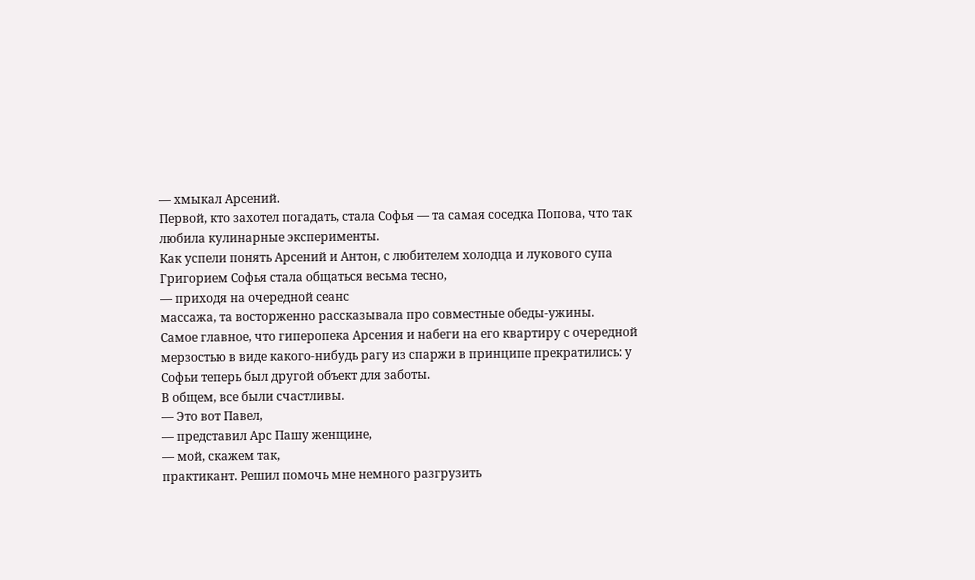— хмыкал Арсений.
Первой, кто захотел погадать, стала Софья — та самая соседка Попова, что так
любила кулинарные эксперименты.
Как успели понять Арсений и Антон, с любителем холодца и лукового супа
Григорием Софья стала общаться весьма тесно,
— приходя на очередной сеанс
массажа, та восторженно рассказывала про совместные обеды-ужины.
Самое главное, что гиперопека Арсения и набеги на его квартиру с очередной
мерзостью в виде какого-нибудь рагу из спаржи в принципе прекратились: у
Софьи теперь был другой объект для заботы.
В общем, все были счастливы.
— Это вот Павел,
— представил Арс Пашу женщине,
— мой, скажем так,
практикант. Решил помочь мне немного разгрузить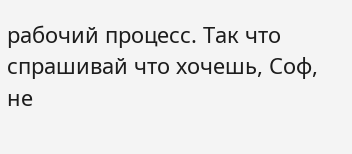рабочий процесс. Так что
спрашивай что хочешь, Соф, не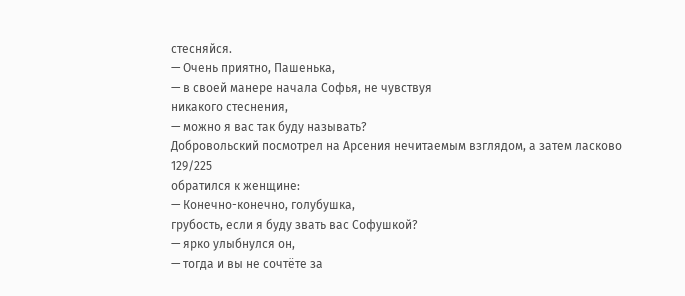стесняйся.
— Очень приятно, Пашенька,
— в своей манере начала Софья, не чувствуя
никакого стеснения,
— можно я вас так буду называть?
Добровольский посмотрел на Арсения нечитаемым взглядом, а затем ласково
129/225
обратился к женщине:
— Конечно-конечно, голубушка,
грубость, если я буду звать вас Софушкой?
— ярко улыбнулся он,
— тогда и вы не сочтёте за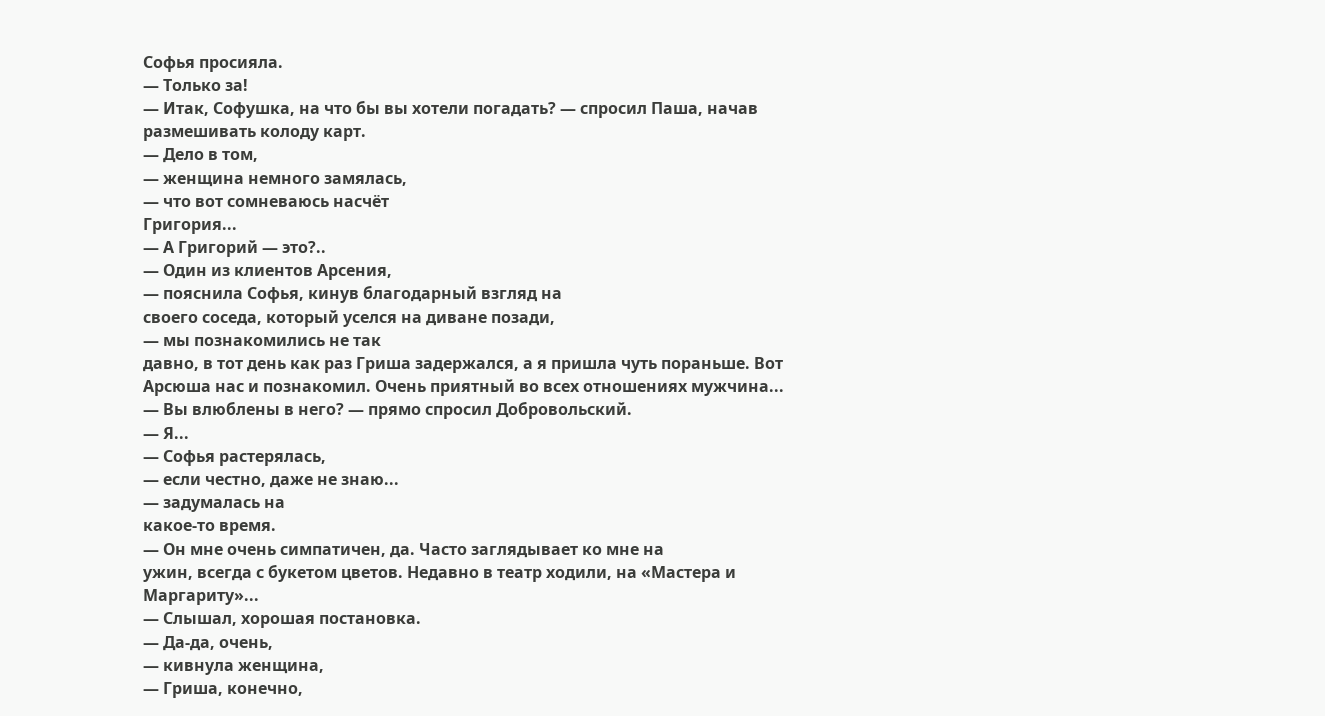Софья просияла.
— Только за!
— Итак, Софушка, на что бы вы хотели погадать? — спросил Паша, начав
размешивать колоду карт.
— Дело в том,
— женщина немного замялась,
— что вот сомневаюсь насчёт
Григория...
— А Григорий — это?..
— Один из клиентов Арсения,
— пояснила Софья, кинув благодарный взгляд на
своего соседа, который уселся на диване позади,
— мы познакомились не так
давно, в тот день как раз Гриша задержался, а я пришла чуть пораньше. Вот
Арсюша нас и познакомил. Очень приятный во всех отношениях мужчина...
— Вы влюблены в него? — прямо спросил Добровольский.
— Я...
— Софья растерялась,
— если честно, даже не знаю...
— задумалась на
какое-то время.
— Он мне очень симпатичен, да. Часто заглядывает ко мне на
ужин, всегда с букетом цветов. Недавно в театр ходили, на «Мастера и
Маргариту»...
— Слышал, хорошая постановка.
— Да-да, очень,
— кивнула женщина,
— Гриша, конечно,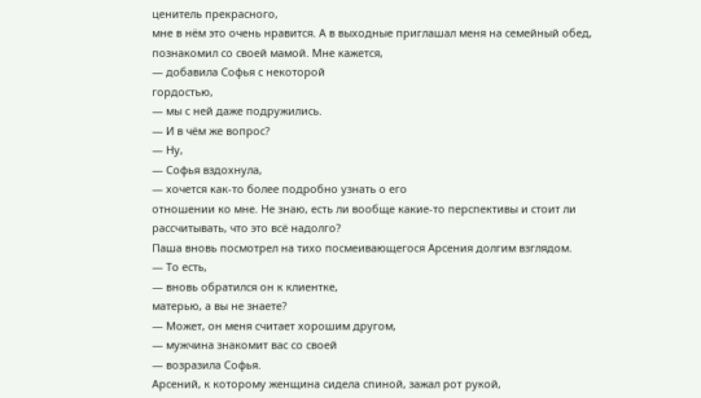ценитель прекрасного,
мне в нём это очень нравится. А в выходные приглашал меня на семейный обед,
познакомил со своей мамой. Мне кажется,
— добавила Софья с некоторой
гордостью,
— мы с ней даже подружились.
— И в чём же вопрос?
— Ну,
— Софья вздохнула,
— хочется как-то более подробно узнать о его
отношении ко мне. Не знаю, есть ли вообще какие-то перспективы и стоит ли
рассчитывать, что это всё надолго?
Паша вновь посмотрел на тихо посмеивающегося Арсения долгим взглядом.
— То есть,
— вновь обратился он к клиентке,
матерью, а вы не знаете?
— Может, он меня считает хорошим другом,
— мужчина знакомит вас со своей
— возразила Софья.
Арсений, к которому женщина сидела спиной, зажал рот рукой,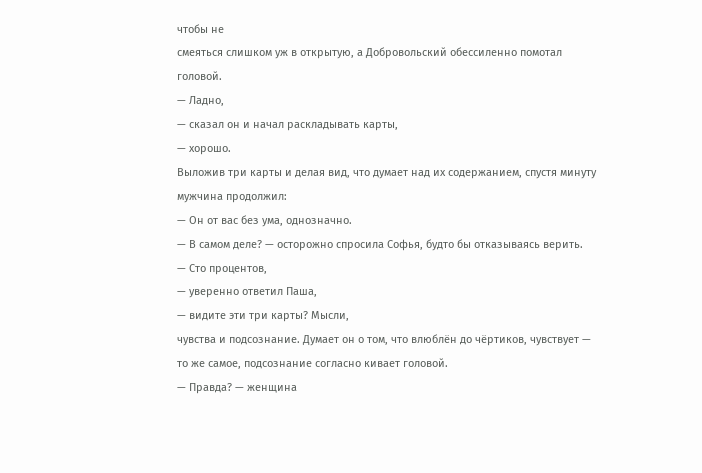чтобы не
смеяться слишком уж в открытую, а Добровольский обессиленно помотал
головой.
— Ладно,
— сказал он и начал раскладывать карты,
— хорошо.
Выложив три карты и делая вид, что думает над их содержанием, спустя минуту
мужчина продолжил:
— Он от вас без ума, однозначно.
— В самом деле? — осторожно спросила Софья, будто бы отказываясь верить.
— Сто процентов,
— уверенно ответил Паша,
— видите эти три карты? Мысли,
чувства и подсознание. Думает он о том, что влюблён до чёртиков, чувствует —
то же самое, подсознание согласно кивает головой.
— Правда? — женщина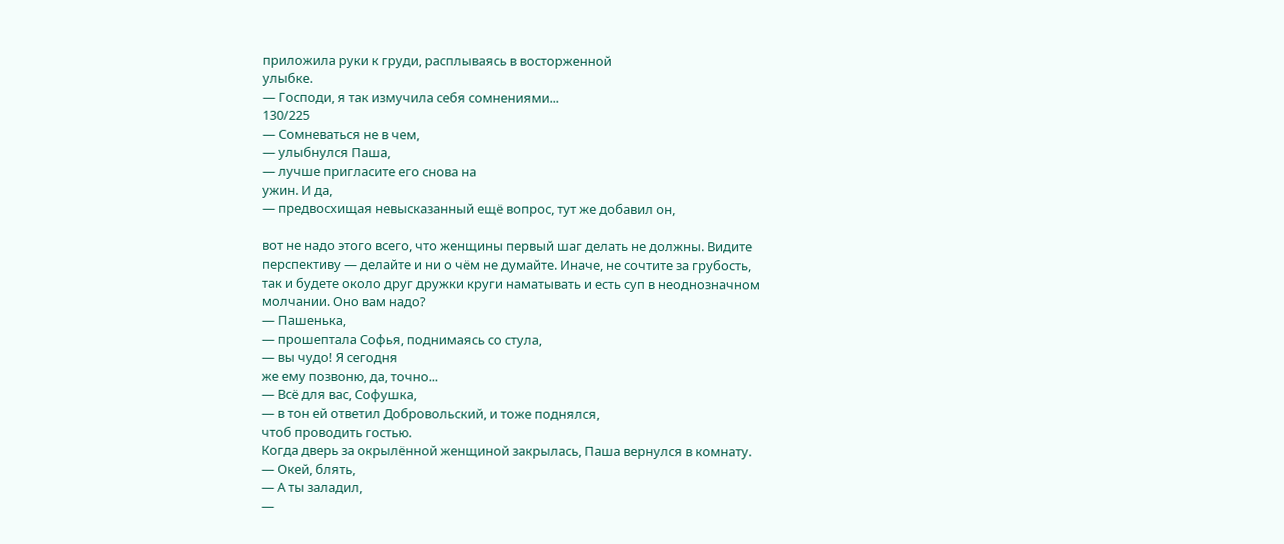приложила руки к груди, расплываясь в восторженной
улыбке.
— Господи, я так измучила себя сомнениями...
130/225
— Сомневаться не в чем,
— улыбнулся Паша,
— лучше пригласите его снова на
ужин. И да,
— предвосхищая невысказанный ещё вопрос, тут же добавил он,

вот не надо этого всего, что женщины первый шаг делать не должны. Видите
перспективу — делайте и ни о чём не думайте. Иначе, не сочтите за грубость,
так и будете около друг дружки круги наматывать и есть суп в неоднозначном
молчании. Оно вам надо?
— Пашенька,
— прошептала Софья, поднимаясь со стула,
— вы чудо! Я сегодня
же ему позвоню, да, точно...
— Всё для вас, Софушка,
— в тон ей ответил Добровольский, и тоже поднялся,
чтоб проводить гостью.
Когда дверь за окрылённой женщиной закрылась, Паша вернулся в комнату.
— Окей, блять,
— А ты заладил,
—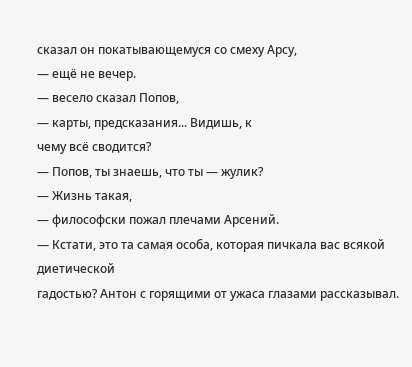сказал он покатывающемуся со смеху Арсу,
— ещё не вечер.
— весело сказал Попов,
— карты, предсказания... Видишь, к
чему всё сводится?
— Попов, ты знаешь, что ты — жулик?
— Жизнь такая,
— философски пожал плечами Арсений.
— Кстати, это та самая особа, которая пичкала вас всякой диетической
гадостью? Антон с горящими от ужаса глазами рассказывал.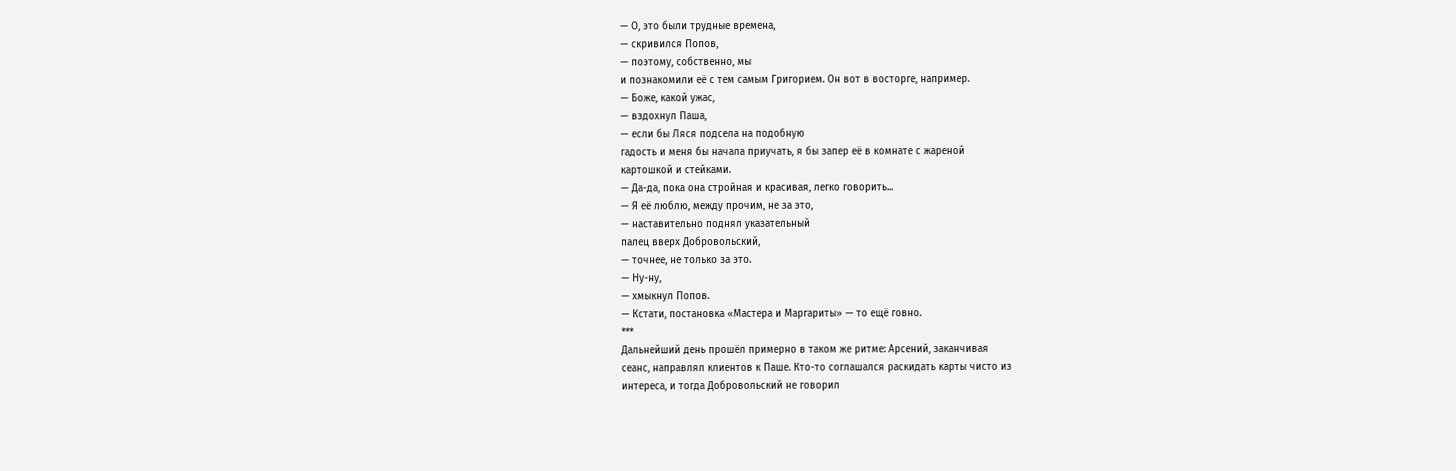— О, это были трудные времена,
— скривился Попов,
— поэтому, собственно, мы
и познакомили её с тем самым Григорием. Он вот в восторге, например.
— Боже, какой ужас,
— вздохнул Паша,
— если бы Ляся подсела на подобную
гадость и меня бы начала приучать, я бы запер её в комнате с жареной
картошкой и стейками.
— Да-да, пока она стройная и красивая, легко говорить...
— Я её люблю, между прочим, не за это,
— наставительно поднял указательный
палец вверх Добровольский,
— точнее, не только за это.
— Ну-ну,
— хмыкнул Попов.
— Кстати, постановка «Мастера и Маргариты» — то ещё говно.
***
Дальнейший день прошёл примерно в таком же ритме: Арсений, заканчивая
сеанс, направлял клиентов к Паше. Кто-то соглашался раскидать карты чисто из
интереса, и тогда Добровольский не говорил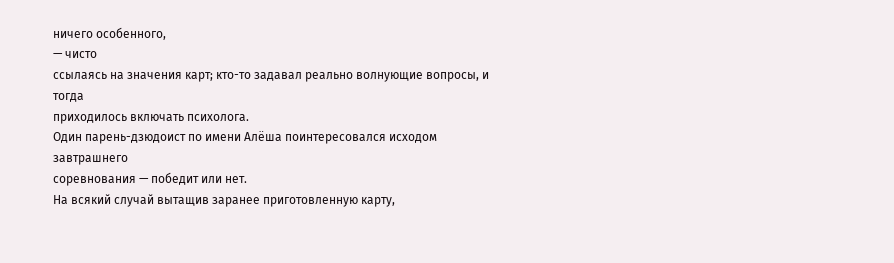ничего особенного,
— чисто
ссылаясь на значения карт; кто-то задавал реально волнующие вопросы, и тогда
приходилось включать психолога.
Один парень-дзюдоист по имени Алёша поинтересовался исходом завтрашнего
соревнования — победит или нет.
На всякий случай вытащив заранее приготовленную карту,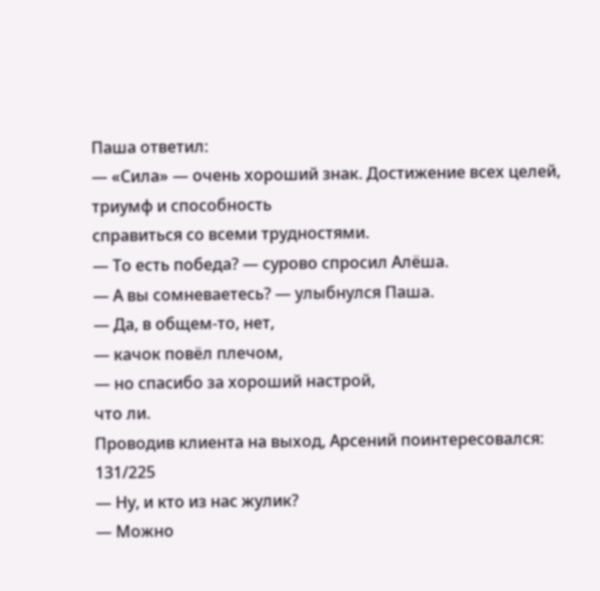Паша ответил:
— «Сила» — очень хороший знак. Достижение всех целей, триумф и способность
справиться со всеми трудностями.
— То есть победа? — сурово спросил Алёша.
— А вы сомневаетесь? — улыбнулся Паша.
— Да, в общем-то, нет,
— качок повёл плечом,
— но спасибо за хороший настрой,
что ли.
Проводив клиента на выход, Арсений поинтересовался:
131/225
— Ну, и кто из нас жулик?
— Можно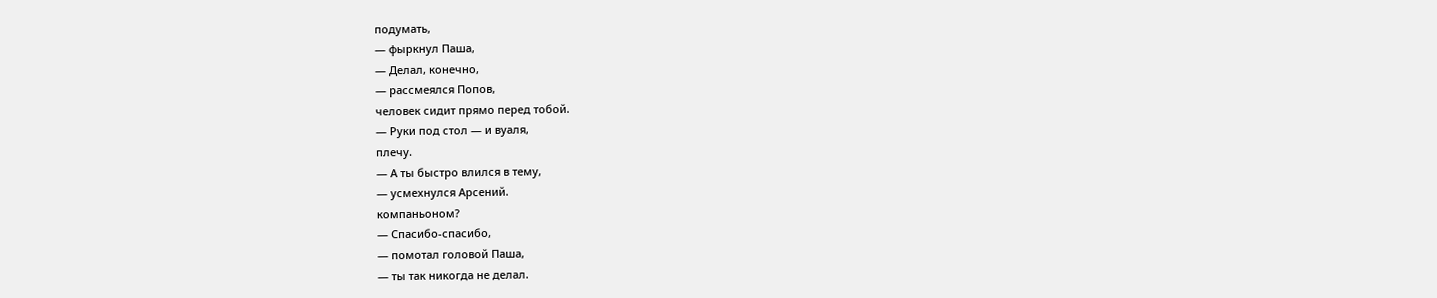подумать,
— фыркнул Паша,
— Делал, конечно,
— рассмеялся Попов,
человек сидит прямо перед тобой.
— Руки под стол — и вуаля,
плечу.
— А ты быстро влился в тему,
— усмехнулся Арсений.
компаньоном?
— Спасибо-спасибо,
— помотал головой Паша,
— ты так никогда не делал.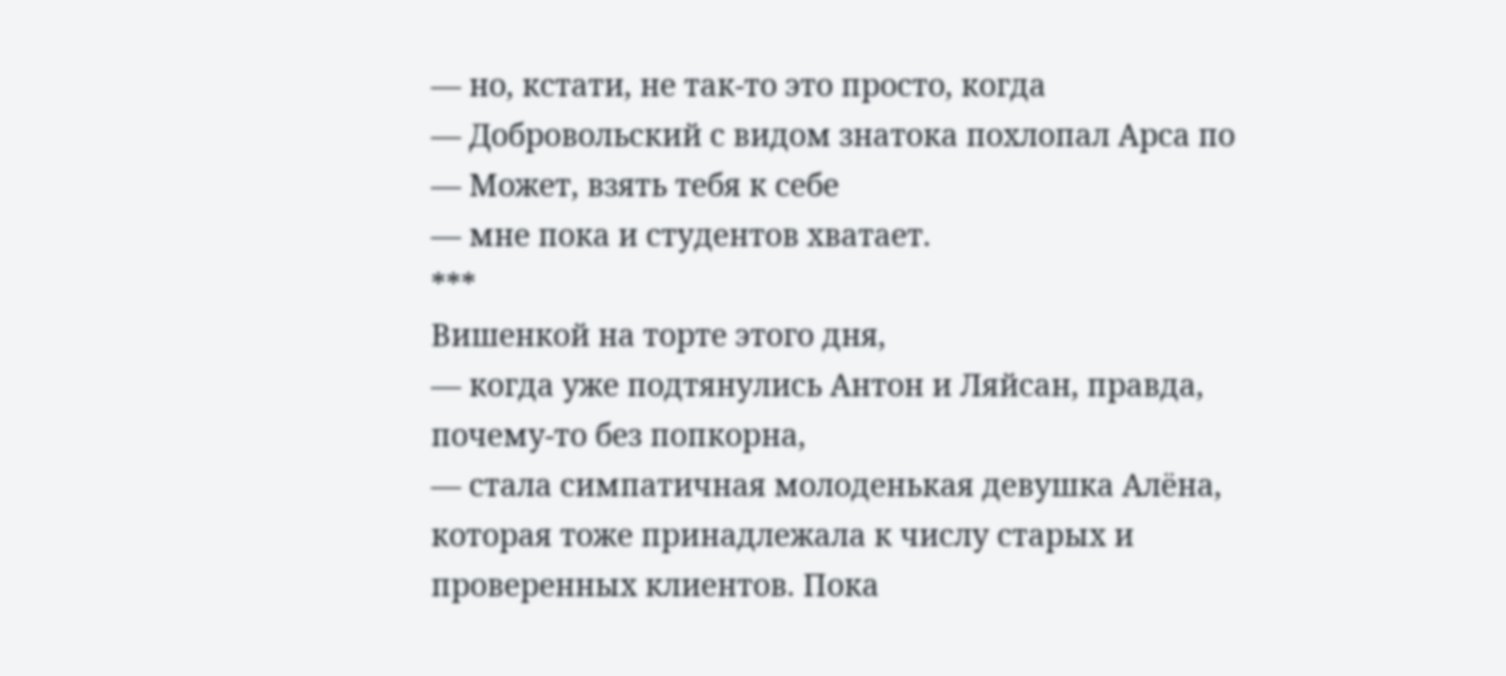— но, кстати, не так-то это просто, когда
— Добровольский с видом знатока похлопал Арса по
— Может, взять тебя к себе
— мне пока и студентов хватает.
***
Вишенкой на торте этого дня,
— когда уже подтянулись Антон и Ляйсан, правда,
почему-то без попкорна,
— стала симпатичная молоденькая девушка Алёна,
которая тоже принадлежала к числу старых и проверенных клиентов. Пока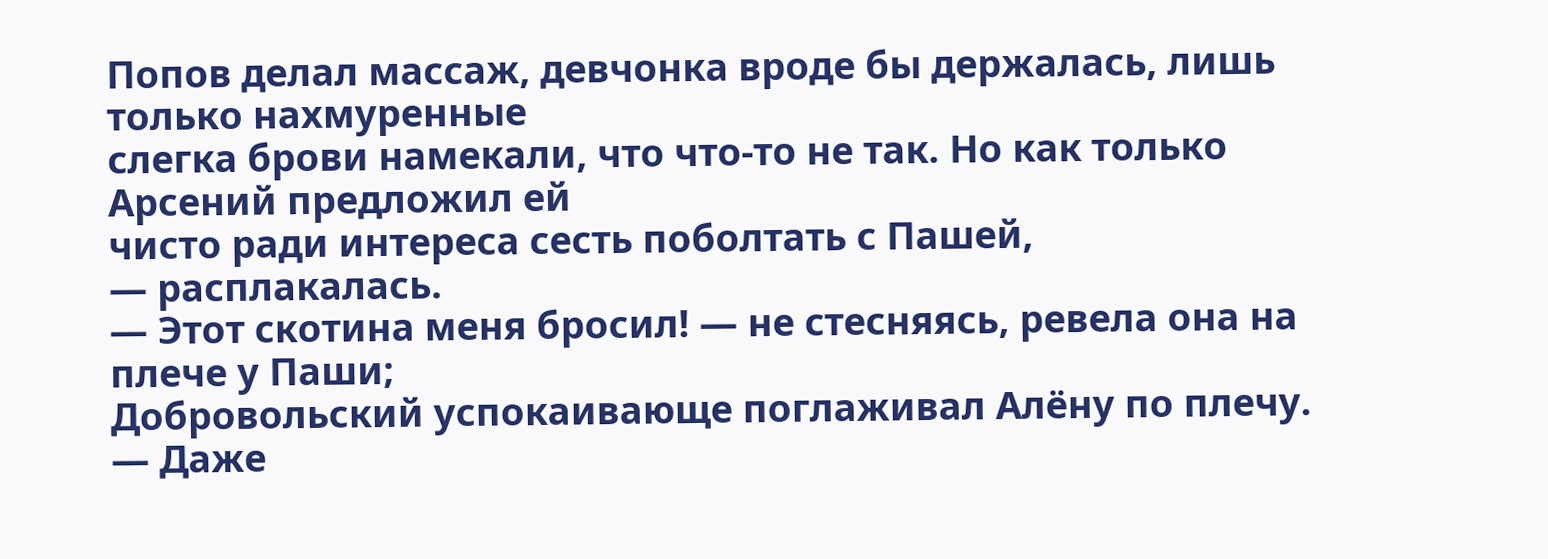Попов делал массаж, девчонка вроде бы держалась, лишь только нахмуренные
слегка брови намекали, что что-то не так. Но как только Арсений предложил ей
чисто ради интереса сесть поболтать с Пашей,
— расплакалась.
— Этот скотина меня бросил! — не стесняясь, ревела она на плече у Паши;
Добровольский успокаивающе поглаживал Алёну по плечу.
— Даже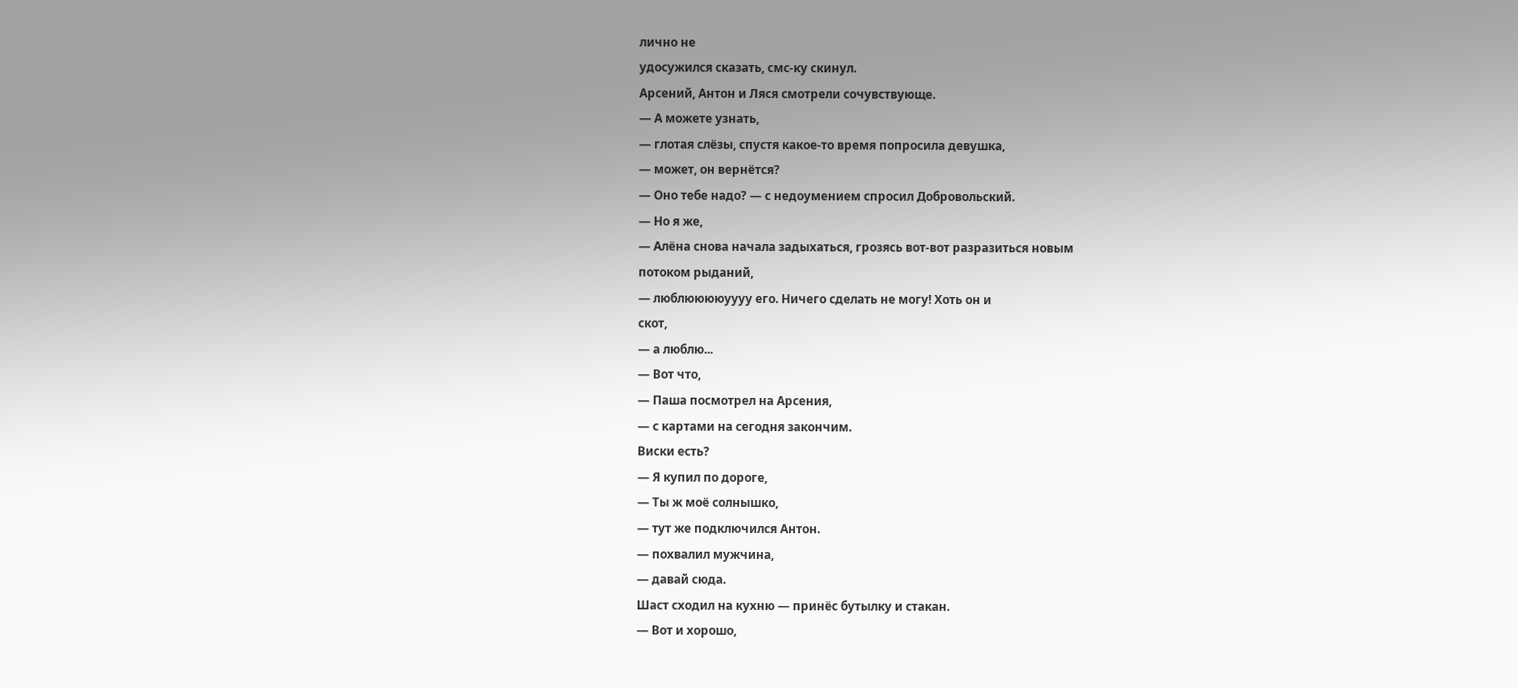лично не
удосужился сказать, смс-ку скинул.
Арсений, Антон и Ляся смотрели сочувствующе.
— А можете узнать,
— глотая слёзы, спустя какое-то время попросила девушка,
— может, он вернётся?
— Оно тебе надо? — с недоумением спросил Добровольский.
— Но я же,
— Алёна снова начала задыхаться, грозясь вот-вот разразиться новым
потоком рыданий,
— люблююююуууу его. Ничего сделать не могу! Хоть он и
скот,
— а люблю...
— Вот что,
— Паша посмотрел на Арсения,
— с картами на сегодня закончим.
Виски есть?
— Я купил по дороге,
— Ты ж моё солнышко,
— тут же подключился Антон.
— похвалил мужчина,
— давай сюда.
Шаст сходил на кухню — принёс бутылку и стакан.
— Вот и хорошо,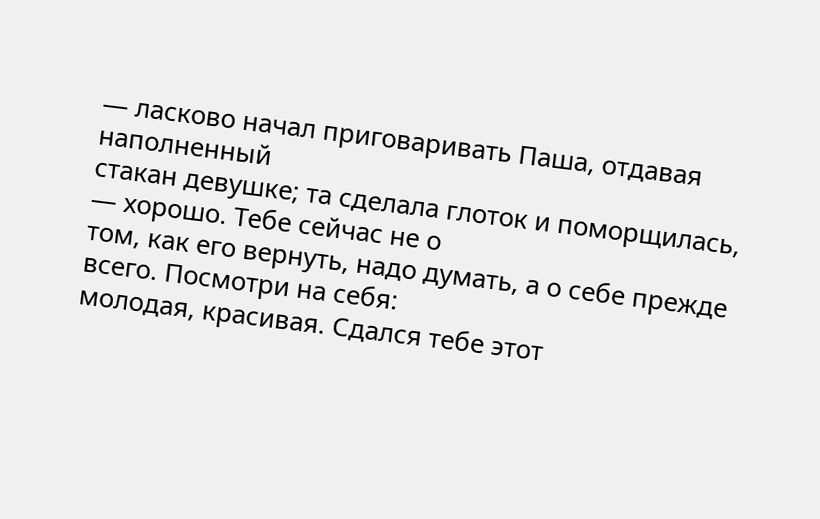— ласково начал приговаривать Паша, отдавая наполненный
стакан девушке; та сделала глоток и поморщилась,
— хорошо. Тебе сейчас не о
том, как его вернуть, надо думать, а о себе прежде всего. Посмотри на себя:
молодая, красивая. Сдался тебе этот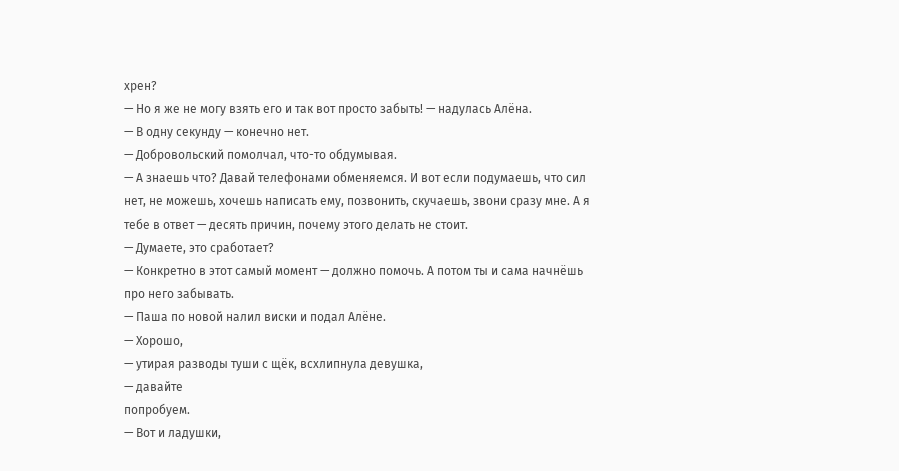хрен?
— Но я же не могу взять его и так вот просто забыть! — надулась Алёна.
— В одну секунду — конечно нет.
— Добровольский помолчал, что-то обдумывая.
— А знаешь что? Давай телефонами обменяемся. И вот если подумаешь, что сил
нет, не можешь, хочешь написать ему, позвонить, скучаешь, звони сразу мне. А я
тебе в ответ — десять причин, почему этого делать не стоит.
— Думаете, это сработает?
— Конкретно в этот самый момент — должно помочь. А потом ты и сама начнёшь
про него забывать.
— Паша по новой налил виски и подал Алёне.
— Хорошо,
— утирая разводы туши с щёк, всхлипнула девушка,
— давайте
попробуем.
— Вот и ладушки,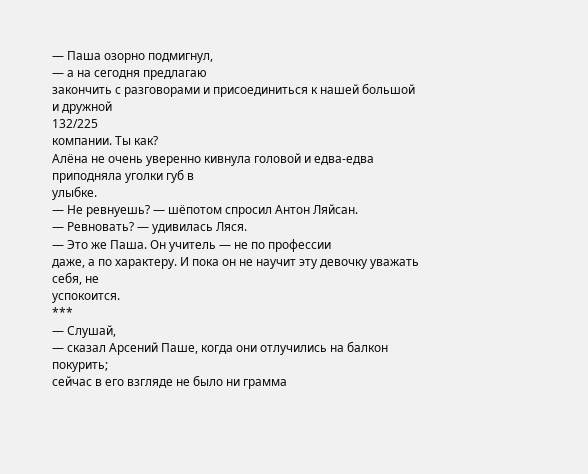— Паша озорно подмигнул,
— а на сегодня предлагаю
закончить с разговорами и присоединиться к нашей большой и дружной
132/225
компании. Ты как?
Алёна не очень уверенно кивнула головой и едва-едва приподняла уголки губ в
улыбке.
— Не ревнуешь? — шёпотом спросил Антон Ляйсан.
— Ревновать? — удивилась Ляся.
— Это же Паша. Он учитель — не по профессии
даже, а по характеру. И пока он не научит эту девочку уважать себя, не
успокоится.
***
— Слушай,
— сказал Арсений Паше, когда они отлучились на балкон покурить;
сейчас в его взгляде не было ни грамма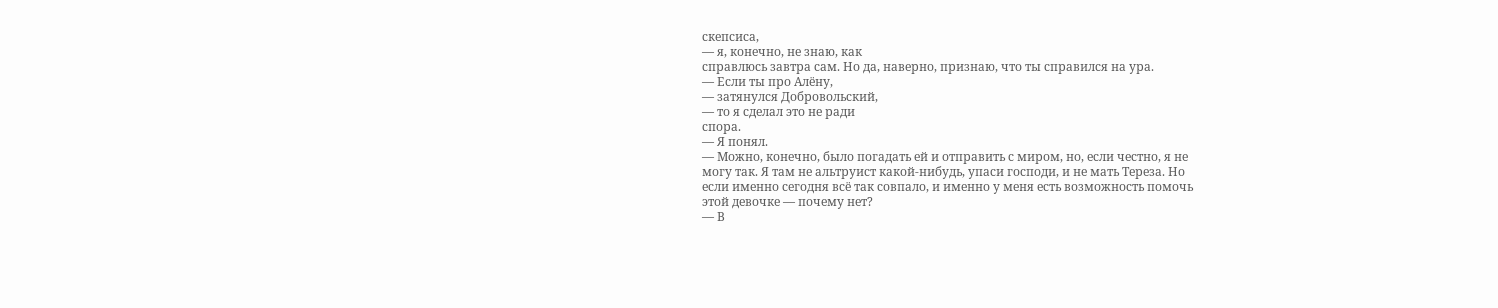скепсиса,
— я, конечно, не знаю, как
справлюсь завтра сам. Но да, наверно, признаю, что ты справился на ура.
— Если ты про Алёну,
— затянулся Добровольский,
— то я сделал это не ради
спора.
— Я понял.
— Можно, конечно, было погадать ей и отправить с миром, но, если честно, я не
могу так. Я там не альтруист какой-нибудь, упаси господи, и не мать Тереза. Но
если именно сегодня всё так совпало, и именно у меня есть возможность помочь
этой девочке — почему нет?
— В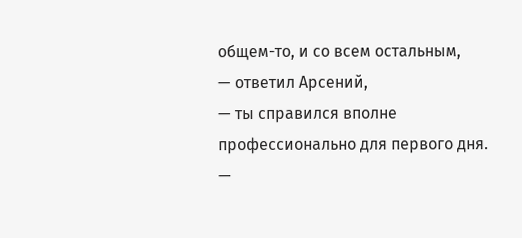общем-то, и со всем остальным,
— ответил Арсений,
— ты справился вполне
профессионально для первого дня.
—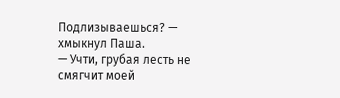Подлизываешься? — хмыкнул Паша.
— Учти, грубая лесть не смягчит моей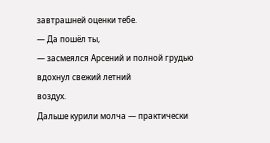завтрашней оценки тебе.
— Да пошёл ты,
— засмеялся Арсений и полной грудью вдохнул свежий летний
воздух.
Дальше курили молча — практически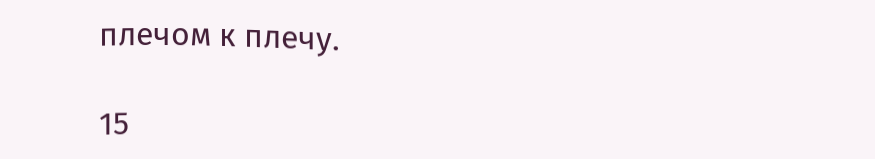плечом к плечу.

15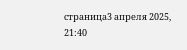страница3 апреля 2025, 21:40